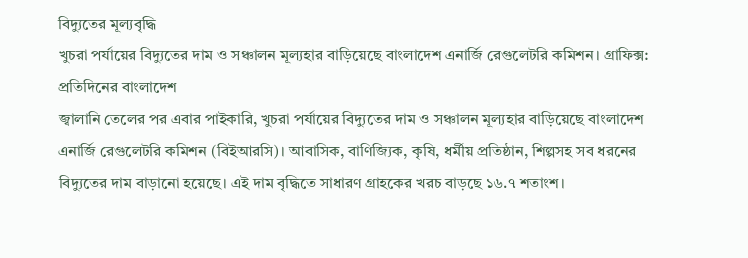বিদ্যুতের মূল্যবৃদ্ধি
খুচরা পর্যায়ের বিদ্যুতের দাম ও সঞ্চালন মূল্যহার বাড়িয়েছে বাংলাদেশ এনার্জি রেগুলেটরি কমিশন। গ্রাফিক্স: প্রতিদিনের বাংলাদেশ
জ্বালানি তেলের পর এবার পাইকারি, খুচরা পর্যায়ের বিদ্যুতের দাম ও সঞ্চালন মূল্যহার বাড়িয়েছে বাংলাদেশ এনার্জি রেগুলেটরি কমিশন (বিইআরসি)। আবাসিক, বাণিজ্যিক, কৃষি, ধর্মীয় প্রতিষ্ঠান, শিল্পসহ সব ধরনের বিদ্যুতের দাম বাড়ানো হয়েছে। এই দাম বৃদ্ধিতে সাধারণ গ্রাহকের খরচ বাড়ছে ১৬.৭ শতাংশ।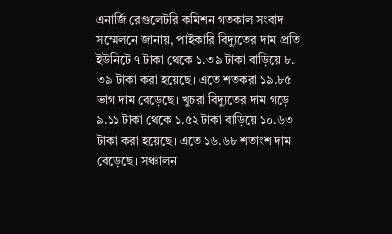এনার্জি রেগুলেটরি কমিশন গতকাল সংবাদ সম্মেলনে জানায়, পাইকারি বিদ্যুতের দাম প্রতি ইউনিটে ৭ টাকা থেকে ১.৩৯ টাকা বাড়িয়ে ৮. ৩৯ টাকা করা হয়েছে। এতে শতকরা ১৯.৮৫ ভাগ দাম বেড়েছে। খুচরা বিদ্যুতের দাম গড়ে ৯.১১ টাকা থেকে ১.৫২ টাকা বাড়িয়ে ১০.৬৩ টাকা করা হয়েছে। এতে ১৬.৬৮ শতাংশ দাম বেড়েছে। সঞ্চালন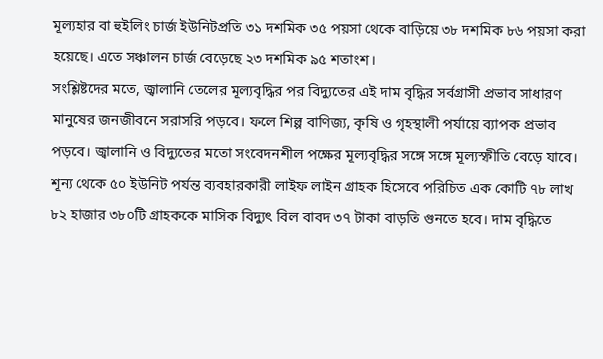মূল্যহার বা হুইলিং চার্জ ইউনিটপ্রতি ৩১ দশমিক ৩৫ পয়সা থেকে বাড়িয়ে ৩৮ দশমিক ৮৬ পয়সা করা হয়েছে। এতে সঞ্চালন চার্জ বেড়েছে ২৩ দশমিক ৯৫ শতাংশ।
সংশ্লিষ্টদের মতে, জ্বালানি তেলের মূল্যবৃদ্ধির পর বিদ্যুতের এই দাম বৃদ্ধির সর্বগ্রাসী প্রভাব সাধারণ মানুষের জনজীবনে সরাসরি পড়বে। ফলে শিল্প বাণিজ্য, কৃষি ও গৃহস্থালী পর্যায়ে ব্যাপক প্রভাব পড়বে। জ্বালানি ও বিদ্যুতের মতো সংবেদনশীল পক্ষের মূল্যবৃদ্ধির সঙ্গে সঙ্গে মূল্যস্ফীতি বেড়ে যাবে। শূন্য থেকে ৫০ ইউনিট পর্যন্ত ব্যবহারকারী লাইফ লাইন গ্রাহক হিসেবে পরিচিত এক কোটি ৭৮ লাখ ৮২ হাজার ৩৮০টি গ্রাহককে মাসিক বিদ্যুৎ বিল বাবদ ৩৭ টাকা বাড়তি গুনতে হবে। দাম বৃদ্ধিতে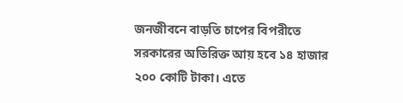জনজীবনে বাড়তি চাপের বিপরীতে সরকারের অতিরিক্ত আয় হবে ১৪ হাজার ২০০ কোটি টাকা। এতে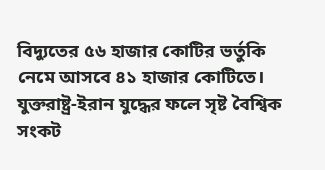বিদ্যুতের ৫৬ হাজার কোটির ভর্তুকি নেমে আসবে ৪১ হাজার কোটিতে। যুক্তরাষ্ট্র-ইরান যুদ্ধের ফলে সৃষ্ট বৈশ্বিক সংকট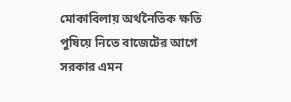মোকাবিলায় অর্থনৈতিক ক্ষতি পুষিয়ে নিতে বাজেটের আগে সরকার এমন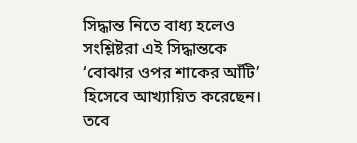সিদ্ধান্ত নিতে বাধ্য হলেও সংশ্লিষ্টরা এই সিদ্ধান্তকে ‘বোঝার ওপর শাকের আঁটি’ হিসেবে আখ্যায়িত করেছেন। তবে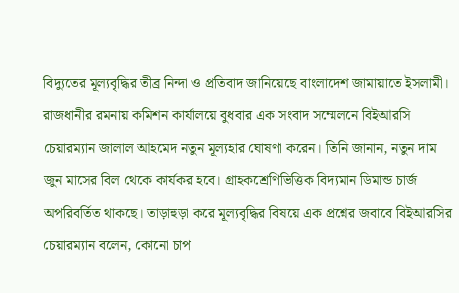বিদ্যুতের মূল্যবৃদ্ধির তীব্র নিন্দা ও প্রতিবাদ জানিয়েছে বাংলাদেশ জামায়াতে ইসলামী।
রাজধানীর রমনায় কমিশন কার্যালয়ে বুধবার এক সংবাদ সম্মেলনে বিইআরসি চেয়ারম্যান জালাল আহমেদ নতুন মূল্যহার ঘোষণা করেন। তিনি জানান, নতুন দাম জুন মাসের বিল থেকে কার্যকর হবে। গ্রাহকশ্রেণিভিত্তিক বিদ্যমান ডিমান্ড চার্জ অপরিবর্তিত থাকছে। তাড়াহুড়া করে মূল্যবৃদ্ধির বিষয়ে এক প্রশ্নের জবাবে বিইআরসির চেয়ারম্যান বলেন, কোনো চাপ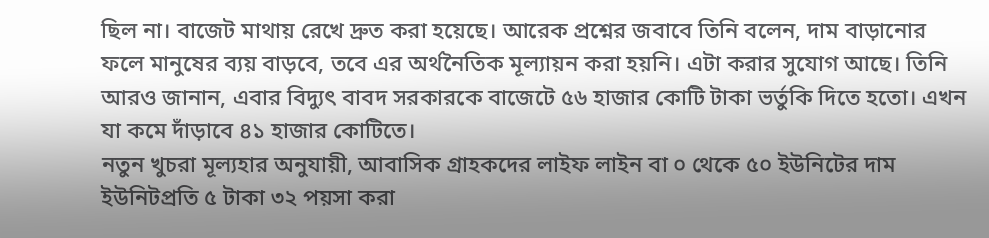ছিল না। বাজেট মাথায় রেখে দ্রুত করা হয়েছে। আরেক প্রশ্নের জবাবে তিনি বলেন, দাম বাড়ানোর ফলে মানুষের ব্যয় বাড়বে, তবে এর অর্থনৈতিক মূল্যায়ন করা হয়নি। এটা করার সুযোগ আছে। তিনি আরও জানান, এবার বিদ্যুৎ বাবদ সরকারকে বাজেটে ৫৬ হাজার কোটি টাকা ভর্তুকি দিতে হতো। এখন যা কমে দাঁড়াবে ৪১ হাজার কোটিতে।
নতুন খুচরা মূল্যহার অনুযায়ী, আবাসিক গ্রাহকদের লাইফ লাইন বা ০ থেকে ৫০ ইউনিটের দাম ইউনিটপ্রতি ৫ টাকা ৩২ পয়সা করা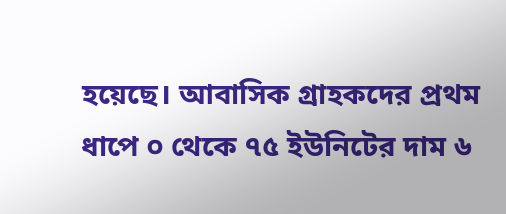হয়েছে। আবাসিক গ্রাহকদের প্রথম ধাপে ০ থেকে ৭৫ ইউনিটের দাম ৬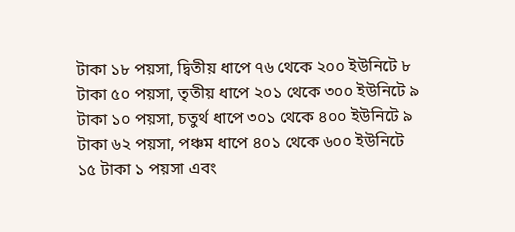টাকা ১৮ পয়সা, দ্বিতীয় ধাপে ৭৬ থেকে ২০০ ইউনিটে ৮ টাকা ৫০ পয়সা, তৃতীয় ধাপে ২০১ থেকে ৩০০ ইউনিটে ৯ টাকা ১০ পয়সা, চতুর্থ ধাপে ৩০১ থেকে ৪০০ ইউনিটে ৯ টাকা ৬২ পয়সা, পঞ্চম ধাপে ৪০১ থেকে ৬০০ ইউনিটে ১৫ টাকা ১ পয়সা এবং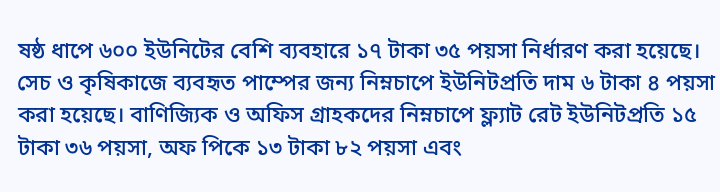ষষ্ঠ ধাপে ৬০০ ইউনিটের বেশি ব্যবহারে ১৭ টাকা ৩৫ পয়সা নির্ধারণ করা হয়েছে। সেচ ও কৃষিকাজে ব্যবহৃত পাম্পের জন্য নিম্নচাপে ইউনিটপ্রতি দাম ৬ টাকা ৪ পয়সা করা হয়েছে। বাণিজ্যিক ও অফিস গ্রাহকদের নিম্নচাপে ফ্ল্যাট রেট ইউনিটপ্রতি ১৫ টাকা ৩৬ পয়সা, অফ পিকে ১৩ টাকা ৮২ পয়সা এবং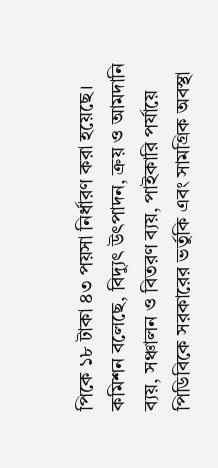পিকে ১৮ টাকা ৪৩ পয়সা নির্ধারণ করা হয়েছে।
কমিশন বলেছে, বিদ্যুৎ উৎপাদন, ক্রয় ও আমদানি ব্যয়, সঞ্চালন ও বিতরণ ব্যয়, পাইকারি পর্যায়ে পিডিবিকে সরকারের ভর্তুকি এবং সামগ্রিক অবস্থা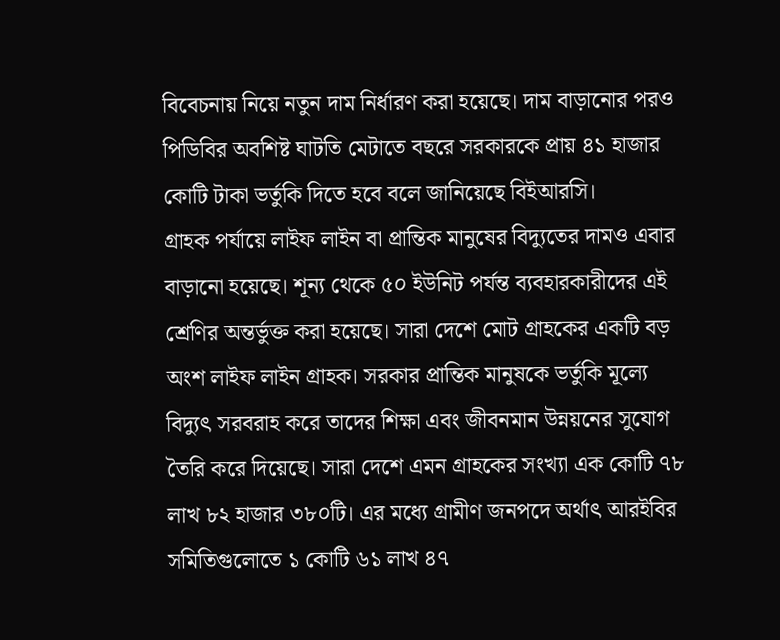বিবেচনায় নিয়ে নতুন দাম নির্ধারণ করা হয়েছে। দাম বাড়ানোর পরও পিডিবির অবশিষ্ট ঘাটতি মেটাতে বছরে সরকারকে প্রায় ৪১ হাজার কোটি টাকা ভর্তুকি দিতে হবে বলে জানিয়েছে বিইআরসি।
গ্রাহক পর্যায়ে লাইফ লাইন বা প্রান্তিক মানুষের বিদ্যুতের দামও এবার বাড়ানো হয়েছে। শূন্য থেকে ৫০ ইউনিট পর্যন্ত ব্যবহারকারীদের এই শ্রেণির অন্তর্ভুক্ত করা হয়েছে। সারা দেশে মোট গ্রাহকের একটি বড় অংশ লাইফ লাইন গ্রাহক। সরকার প্রান্তিক মানুষকে ভর্তুকি মূল্যে বিদ্যুৎ সরবরাহ করে তাদের শিক্ষা এবং জীবনমান উন্নয়নের সুযোগ তৈরি করে দিয়েছে। সারা দেশে এমন গ্রাহকের সংখ্যা এক কোটি ৭৮ লাখ ৮২ হাজার ৩৮০টি। এর মধ্যে গ্রামীণ জনপদে অর্থাৎ আরইবির সমিতিগুলোতে ১ কোটি ৬১ লাখ ৪৭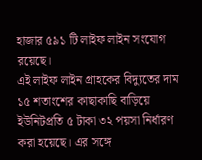হাজার ৫৯১ টি লাইফ লাইন সংযোগ রয়েছে।
এই লাইফ লাইন গ্রাহকের বিদ্যুতের দাম ১৫ শতাংশের কাছাকাছি বাড়িয়ে ইউনিটপ্রতি ৫ টাকা ৩২ পয়সা নির্ধারণ করা হয়েছে। এর সঙ্গে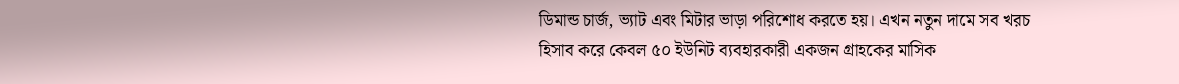ডিমান্ড চার্জ, ভ্যাট এবং মিটার ভাড়া পরিশোধ করতে হয়। এখন নতুন দামে সব খরচ হিসাব করে কেবল ৫০ ইউনিট ব্যবহারকারী একজন গ্রাহকের মাসিক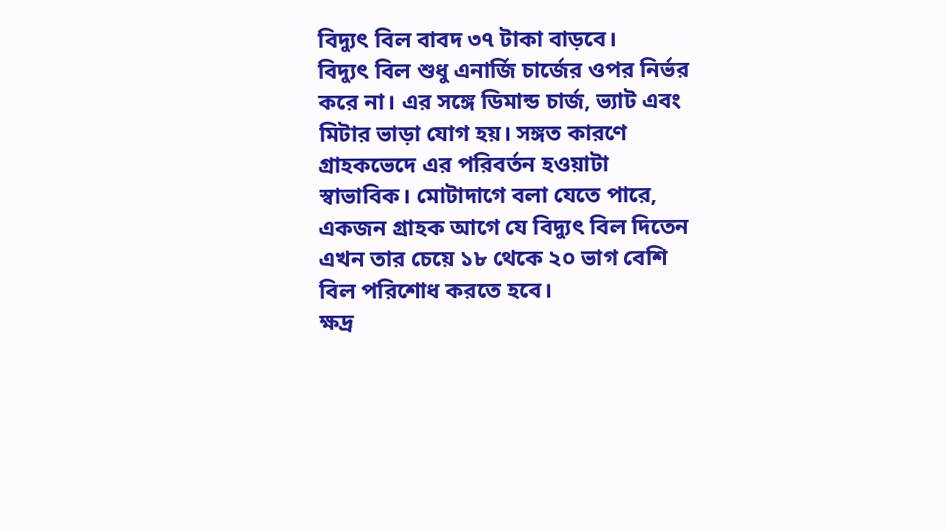বিদ্যুৎ বিল বাবদ ৩৭ টাকা বাড়বে।
বিদ্যুৎ বিল শুধু এনার্জি চার্জের ওপর নির্ভর করে না। এর সঙ্গে ডিমান্ড চার্জ, ভ্যাট এবং মিটার ভাড়া যোগ হয়। সঙ্গত কারণে গ্রাহকভেদে এর পরিবর্তন হওয়াটা স্বাভাবিক। মোটাদাগে বলা যেতে পারে, একজন গ্রাহক আগে যে বিদ্যুৎ বিল দিতেন এখন তার চেয়ে ১৮ থেকে ২০ ভাগ বেশি বিল পরিশোধ করতে হবে।
ক্ষদ্র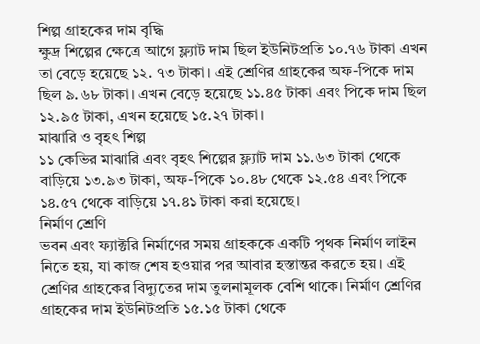শিল্প গ্রাহকের দাম বৃদ্ধি
ক্ষুদ্র শিল্পের ক্ষেত্রে আগে ফ্ল্যাট দাম ছিল ইউনিটপ্রতি ১০.৭৬ টাকা এখন তা বেড়ে হয়েছে ১২. ৭৩ টাকা। এই শ্রেণির গ্রাহকের অফ-পিকে দাম ছিল ৯.৬৮ টাকা। এখন বেড়ে হয়েছে ১১.৪৫ টাকা এবং পিকে দাম ছিল ১২.৯৫ টাকা, এখন হয়েছে ১৫.২৭ টাকা।
মাঝারি ও বৃহৎ শিল্প
১১ কেভির মাঝারি এবং বৃহৎ শিল্পের ফ্ল্যাট দাম ১১.৬৩ টাকা থেকে বাড়িয়ে ১৩.৯৩ টাকা, অফ-পিকে ১০.৪৮ থেকে ১২.৫৪ এবং পিকে ১৪.৫৭ থেকে বাড়িয়ে ১৭.৪১ টাকা করা হয়েছে।
নির্মাণ শ্রেণি
ভবন এবং ফ্যাক্টরি নির্মাণের সময় গ্রাহককে একটি পৃথক নির্মাণ লাইন নিতে হয়, যা কাজ শেষ হওয়ার পর আবার হস্তান্তর করতে হয়। এই শ্রেণির গ্রাহকের বিদ্যুতের দাম তুলনামূলক বেশি থাকে। নির্মাণ শ্রেণির গ্রাহকের দাম ইউনিটপ্রতি ১৫.১৫ টাকা থেকে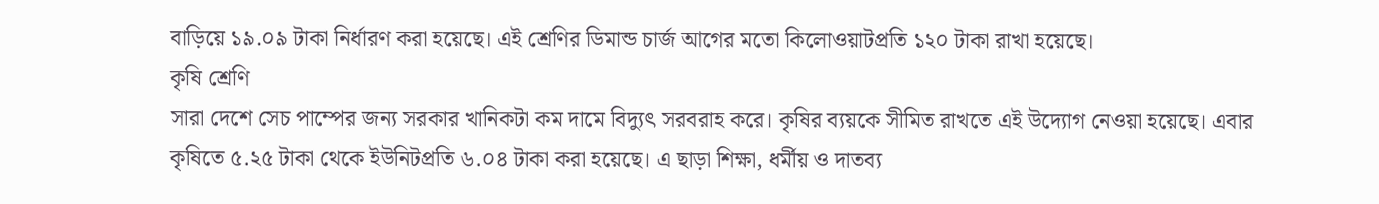বাড়িয়ে ১৯.০৯ টাকা নির্ধারণ করা হয়েছে। এই শ্রেণির ডিমান্ড চার্জ আগের মতো কিলোওয়াটপ্রতি ১২০ টাকা রাখা হয়েছে।
কৃষি শ্রেণি
সারা দেশে সেচ পাম্পের জন্য সরকার খানিকটা কম দামে বিদ্যুৎ সরবরাহ করে। কৃষির ব্যয়কে সীমিত রাখতে এই উদ্যোগ নেওয়া হয়েছে। এবার কৃষিতে ৫.২৫ টাকা থেকে ইউনিটপ্রতি ৬.০৪ টাকা করা হয়েছে। এ ছাড়া শিক্ষা, ধর্মীয় ও দাতব্য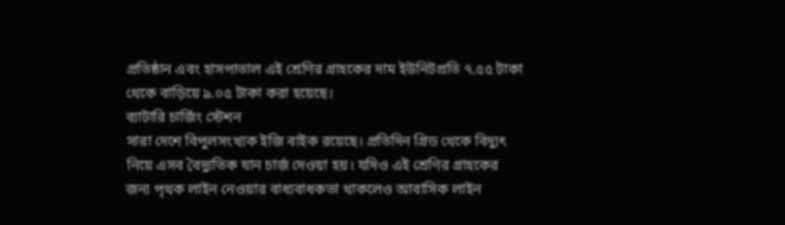প্রতিষ্ঠান এবং হাসপাতাল এই শ্রেণির গ্রাহকের দাম ইউনিটপ্রতি ৭.৫৫ টাকা থেকে বাড়িয়ে ৯.০৫ টাকা করা হয়েছে।
ব্যাটারি চার্জিং স্টেশন
সারা দেশে বিপুলসংখ্যক ইজি বাইক রয়েছে। প্রতিদিন গ্রিড থেকে বিদ্যুৎ নিয়ে এসব বৈদ্যুতিক যান চার্জ দেওয়া হয়। যদিও এই শ্রেণির গ্রাহকের জন্য পৃথক লাইন নেওয়ার বাধ্যবাধকতা থাকলেও আবাসিক লাইন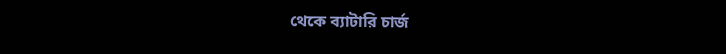থেকে ব্যাটারি চার্জ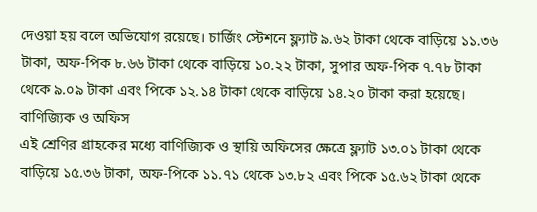দেওয়া হয় বলে অভিযোগ রয়েছে। চার্জিং স্টেশনে ফ্ল্যাট ৯.৬২ টাকা থেকে বাড়িয়ে ১১.৩৬ টাকা, অফ-পিক ৮.৬৬ টাকা থেকে বাড়িয়ে ১০.২২ টাকা, সুপার অফ-পিক ৭.৭৮ টাকা থেকে ৯.০৯ টাকা এবং পিকে ১২.১৪ টাকা থেকে বাড়িয়ে ১৪.২০ টাকা করা হয়েছে।
বাণিজ্যিক ও অফিস
এই শ্রেণির গ্রাহকের মধ্যে বাণিজ্যিক ও স্থায়ি অফিসের ক্ষেত্রে ফ্ল্যাট ১৩.০১ টাকা থেকে বাড়িয়ে ১৫.৩৬ টাকা, অফ-পিকে ১১.৭১ থেকে ১৩.৮২ এবং পিকে ১৫.৬২ টাকা থেকে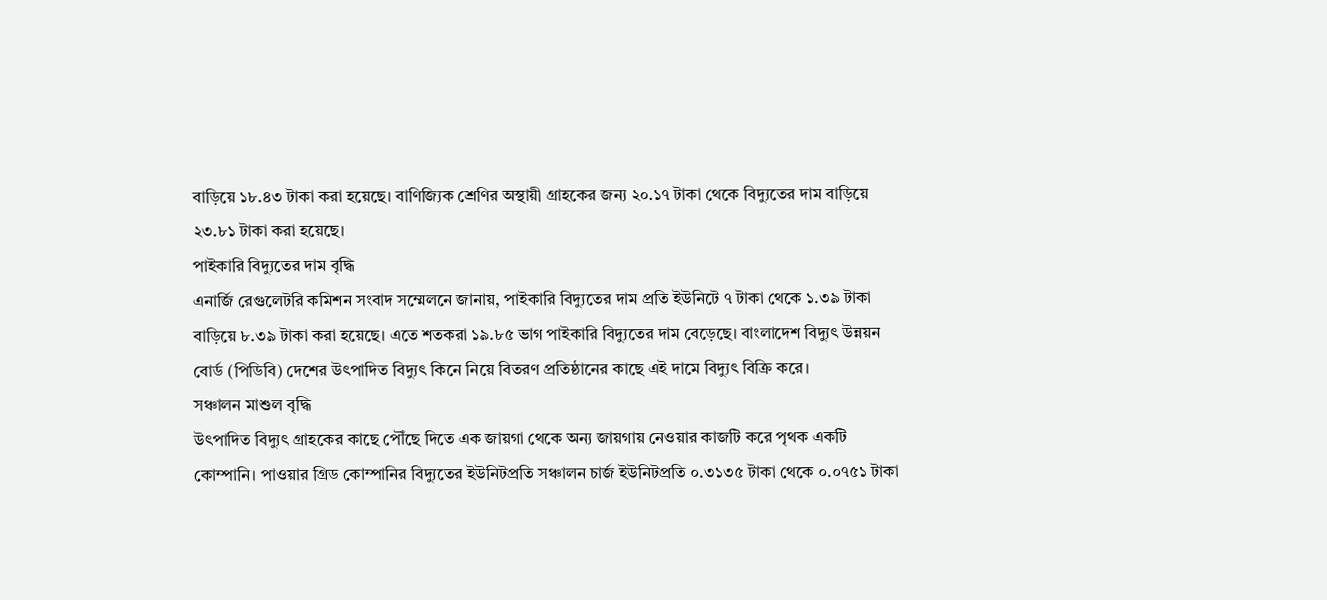বাড়িয়ে ১৮.৪৩ টাকা করা হয়েছে। বাণিজ্যিক শ্রেণির অস্থায়ী গ্রাহকের জন্য ২০.১৭ টাকা থেকে বিদ্যুতের দাম বাড়িয়ে ২৩.৮১ টাকা করা হয়েছে।
পাইকারি বিদ্যুতের দাম বৃদ্ধি
এনার্জি রেগুলেটরি কমিশন সংবাদ সম্মেলনে জানায়, পাইকারি বিদ্যুতের দাম প্রতি ইউনিটে ৭ টাকা থেকে ১.৩৯ টাকা বাড়িয়ে ৮.৩৯ টাকা করা হয়েছে। এতে শতকরা ১৯.৮৫ ভাগ পাইকারি বিদ্যুতের দাম বেড়েছে। বাংলাদেশ বিদ্যুৎ উন্নয়ন বোর্ড (পিডিবি) দেশের উৎপাদিত বিদ্যুৎ কিনে নিয়ে বিতরণ প্রতিষ্ঠানের কাছে এই দামে বিদ্যুৎ বিক্রি করে।
সঞ্চালন মাশুল বৃদ্ধি
উৎপাদিত বিদ্যুৎ গ্রাহকের কাছে পৌঁছে দিতে এক জায়গা থেকে অন্য জায়গায় নেওয়ার কাজটি করে পৃথক একটি কোম্পানি। পাওয়ার গ্রিড কোম্পানির বিদ্যুতের ইউনিটপ্রতি সঞ্চালন চার্জ ইউনিটপ্রতি ০.৩১৩৫ টাকা থেকে ০.০৭৫১ টাকা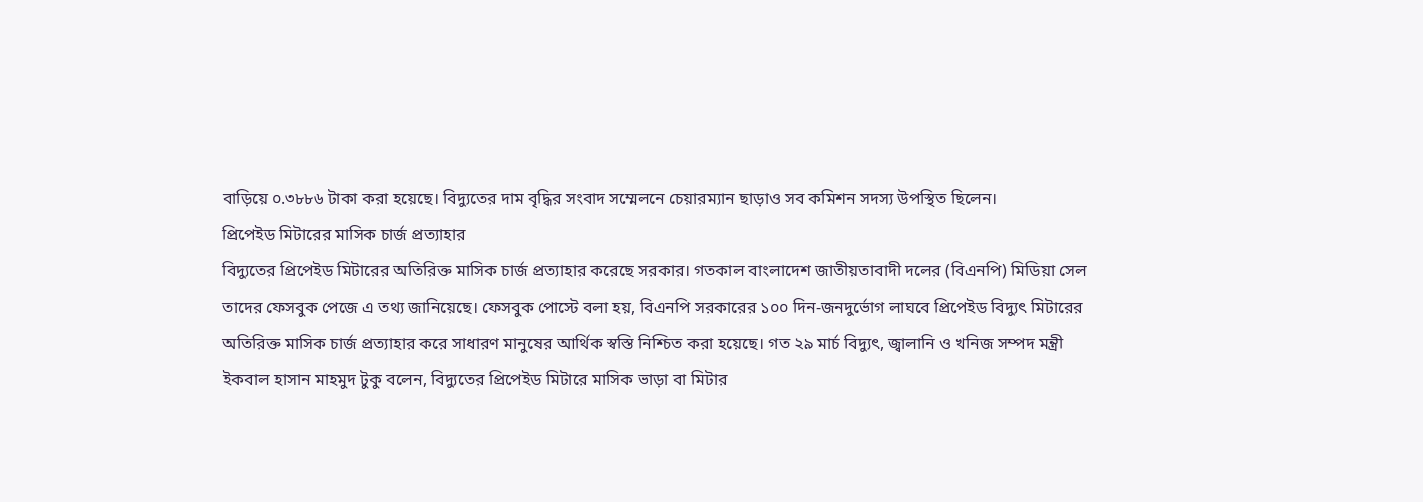বাড়িয়ে ০.৩৮৮৬ টাকা করা হয়েছে। বিদ্যুতের দাম বৃদ্ধির সংবাদ সম্মেলনে চেয়ারম্যান ছাড়াও সব কমিশন সদস্য উপস্থিত ছিলেন।
প্রিপেইড মিটারের মাসিক চার্জ প্রত্যাহার
বিদ্যুতের প্রিপেইড মিটারের অতিরিক্ত মাসিক চার্জ প্রত্যাহার করেছে সরকার। গতকাল বাংলাদেশ জাতীয়তাবাদী দলের (বিএনপি) মিডিয়া সেল তাদের ফেসবুক পেজে এ তথ্য জানিয়েছে। ফেসবুক পোস্টে বলা হয়, বিএনপি সরকারের ১০০ দিন-জনদুর্ভোগ লাঘবে প্রিপেইড বিদ্যুৎ মিটারের অতিরিক্ত মাসিক চার্জ প্রত্যাহার করে সাধারণ মানুষের আর্থিক স্বস্তি নিশ্চিত করা হয়েছে। গত ২৯ মার্চ বিদ্যুৎ, জ্বালানি ও খনিজ সম্পদ মন্ত্রী ইকবাল হাসান মাহমুদ টুকু বলেন, বিদ্যুতের প্রিপেইড মিটারে মাসিক ভাড়া বা মিটার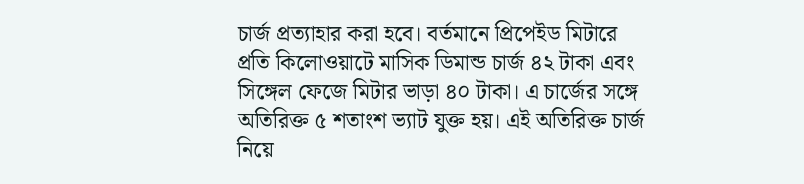চার্জ প্রত্যাহার করা হবে। বর্তমানে প্রিপেইড মিটারে প্রতি কিলোওয়াটে মাসিক ডিমান্ড চার্জ ৪২ টাকা এবং সিঙ্গেল ফেজে মিটার ভাড়া ৪০ টাকা। এ চার্জের সঙ্গে অতিরিক্ত ৫ শতাংশ ভ্যাট যুক্ত হয়। এই অতিরিক্ত চার্জ নিয়ে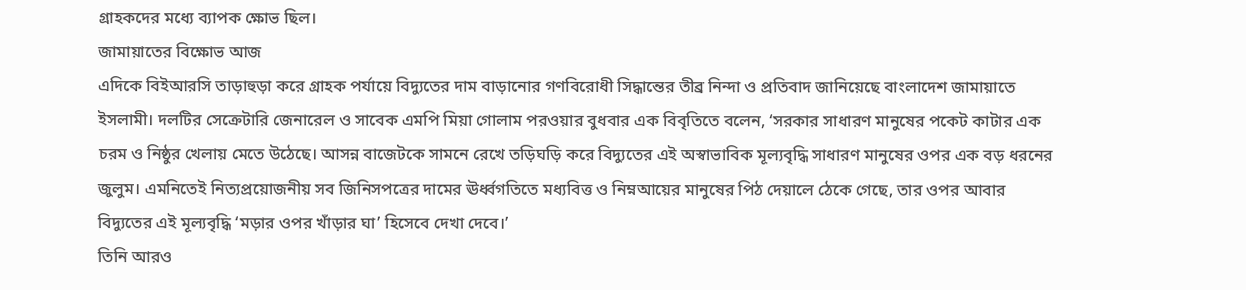গ্রাহকদের মধ্যে ব্যাপক ক্ষোভ ছিল।
জামায়াতের বিক্ষোভ আজ
এদিকে বিইআরসি তাড়াহুড়া করে গ্রাহক পর্যায়ে বিদ্যুতের দাম বাড়ানোর গণবিরোধী সিদ্ধান্তের তীব্র নিন্দা ও প্রতিবাদ জানিয়েছে বাংলাদেশ জামায়াতে ইসলামী। দলটির সেক্রেটারি জেনারেল ও সাবেক এমপি মিয়া গোলাম পরওয়ার বুধবার এক বিবৃতিতে বলেন, ‘সরকার সাধারণ মানুষের পকেট কাটার এক চরম ও নিষ্ঠুর খেলায় মেতে উঠেছে। আসন্ন বাজেটকে সামনে রেখে তড়িঘড়ি করে বিদ্যুতের এই অস্বাভাবিক মূল্যবৃদ্ধি সাধারণ মানুষের ওপর এক বড় ধরনের জুলুম। এমনিতেই নিত্যপ্রয়োজনীয় সব জিনিসপত্রের দামের ঊর্ধ্বগতিতে মধ্যবিত্ত ও নিম্নআয়ের মানুষের পিঠ দেয়ালে ঠেকে গেছে, তার ওপর আবার বিদ্যুতের এই মূল্যবৃদ্ধি ‘মড়ার ওপর খাঁড়ার ঘা’ হিসেবে দেখা দেবে।’
তিনি আরও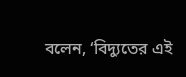বলেন, ‘বিদ্যুতের এই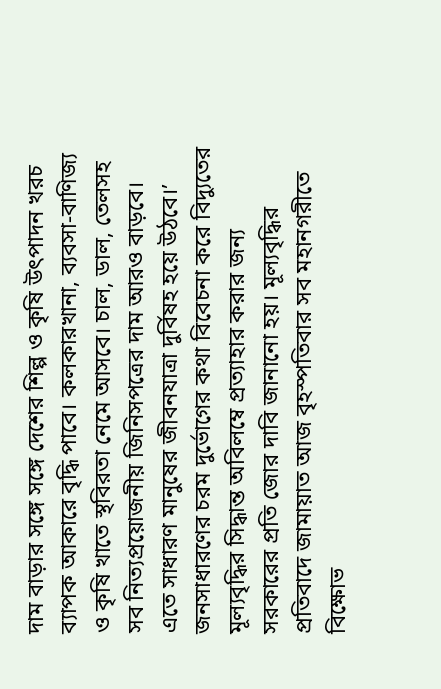দাম বাড়ার সঙ্গে সঙ্গে দেশের শিল্প ও কৃষি উৎপাদন খরচ ব্যাপক আকারে বৃদ্ধি পাবে। কলকারখানা, ব্যবসা-বাণিজ্য ও কৃষি খাতে স্থবিরতা নেমে আসবে। চাল, ডাল, তেলসহ সব নিত্যপ্রয়োজনীয় জিনিসপত্রের দাম আরও বাড়বে। এতে সাধারণ মানুষের জীবনযাত্রা দুর্বিষহ হয়ে উঠবে।’ জনসাধারণের চরম দুর্ভোগের কথা বিবেচনা করে বিদ্যুতের মূল্যবৃদ্ধির সিদ্ধান্ত অবিলম্বে প্রত্যাহার করার জন্য সরকারের প্রতি জোর দাবি জানানো হয়। মূল্যবৃদ্ধির প্রতিবাদে জামায়াত আজ বৃহস্পতিবার সব মহানগরীতে বিক্ষোভ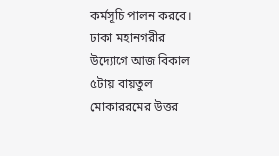কর্মসূচি পালন করবে। ঢাকা মহানগরীর উদ্যোগে আজ বিকাল ৫টায় বায়তুল মোকাররমের উত্তর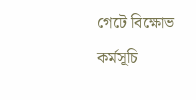গেটে বিক্ষোভ কর্মসূচি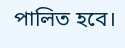পালিত হবে।